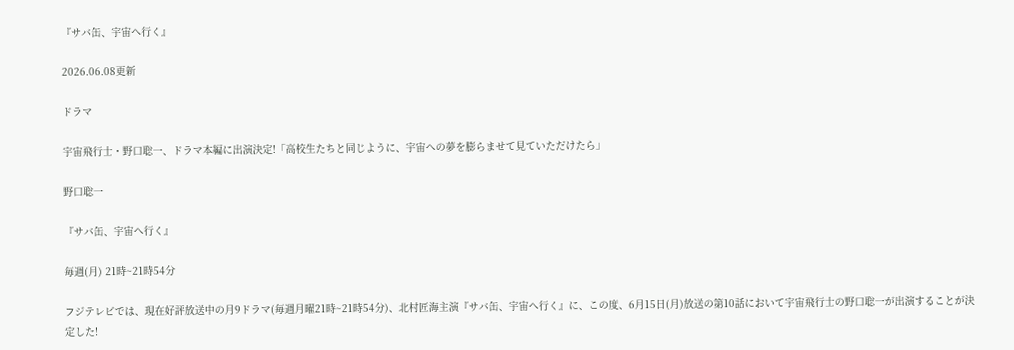『サバ缶、宇宙へ行く』

2026.06.08更新

ドラマ

宇宙飛行士・野口聡一、ドラマ本編に出演決定!「高校生たちと同じように、宇宙への夢を膨らませて見ていただけたら」

野口聡一

『サバ缶、宇宙へ行く』

毎週(月) 21時~21時54分

フジテレビでは、現在好評放送中の月9ドラマ(毎週月曜21時~21時54分)、北村匠海主演『サバ缶、宇宙へ行く』に、この度、6月15日(月)放送の第10話において宇宙飛行士の野口聡一が出演することが決定した!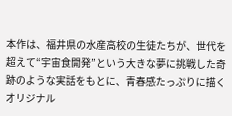本作は、福井県の水産高校の生徒たちが、世代を超えて“宇宙食開発”という大きな夢に挑戦した奇跡のような実話をもとに、青春感たっぷりに描くオリジナル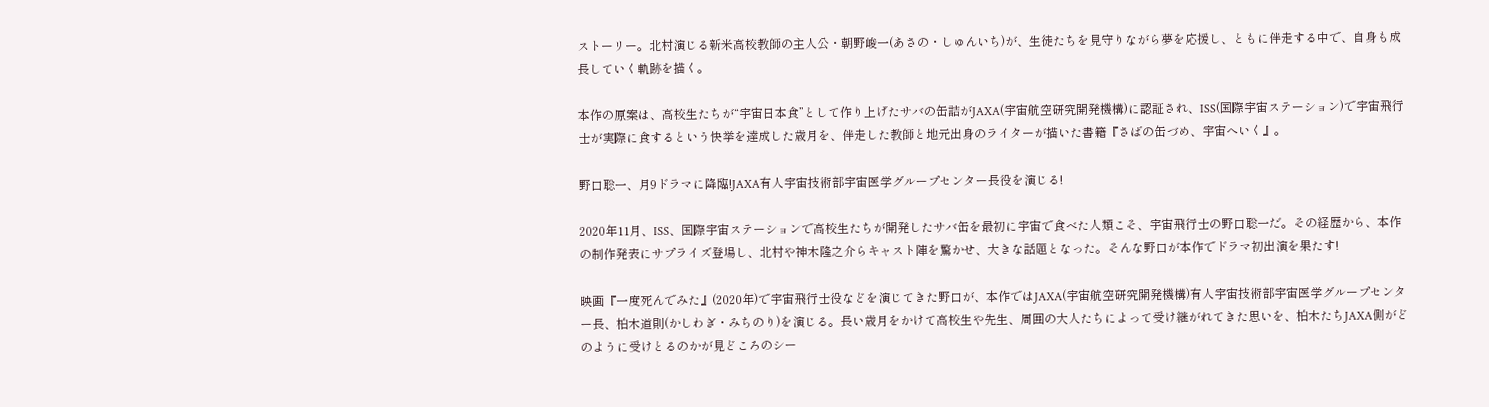ストーリー。北村演じる新米高校教師の主人公・朝野峻一(あさの・しゅんいち)が、生徒たちを見守りながら夢を応援し、ともに伴走する中で、自身も成長していく軌跡を描く。

本作の原案は、高校生たちが“宇宙日本食”として作り上げたサバの缶詰がJAXA(宇宙航空研究開発機構)に認証され、ISS(国際宇宙ステーション)で宇宙飛行士が実際に食するという快挙を達成した歳月を、伴走した教師と地元出身のライターが描いた書籍『さばの缶づめ、宇宙へいく』。

野口聡一、月9ドラマに降臨!JAXA有人宇宙技術部宇宙医学グループセンター長役を演じる!

2020年11月、ISS、国際宇宙ステーションで高校生たちが開発したサバ缶を最初に宇宙で食べた人類こそ、宇宙飛行士の野口聡一だ。その経歴から、本作の制作発表にサプライズ登場し、北村や神木隆之介らキャスト陣を驚かせ、大きな話題となった。そんな野口が本作でドラマ初出演を果たす!

映画『一度死んでみた』(2020年)で宇宙飛行士役などを演じてきた野口が、本作ではJAXA(宇宙航空研究開発機構)有人宇宙技術部宇宙医学グループセンター長、柏木道則(かしわぎ・みちのり)を演じる。長い歳月をかけて高校生や先生、周囲の大人たちによって受け継がれてきた思いを、柏木たちJAXA側がどのように受けとるのかが見どころのシー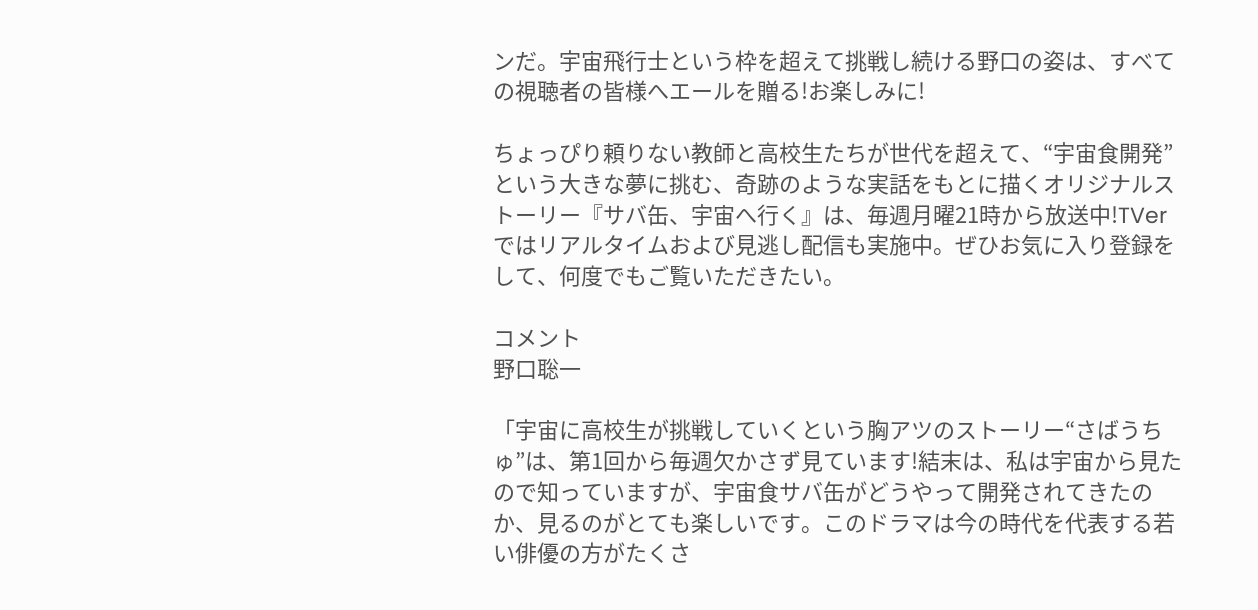ンだ。宇宙飛行士という枠を超えて挑戦し続ける野口の姿は、すべての視聴者の皆様へエールを贈る!お楽しみに!

ちょっぴり頼りない教師と高校生たちが世代を超えて、“宇宙食開発”という大きな夢に挑む、奇跡のような実話をもとに描くオリジナルストーリー『サバ缶、宇宙へ行く』は、毎週月曜21時から放送中!TVerではリアルタイムおよび見逃し配信も実施中。ぜひお気に入り登録をして、何度でもご覧いただきたい。

コメント
野口聡一

「宇宙に高校生が挑戦していくという胸アツのストーリー“さばうちゅ”は、第1回から毎週欠かさず見ています!結末は、私は宇宙から見たので知っていますが、宇宙食サバ缶がどうやって開発されてきたのか、見るのがとても楽しいです。このドラマは今の時代を代表する若い俳優の方がたくさ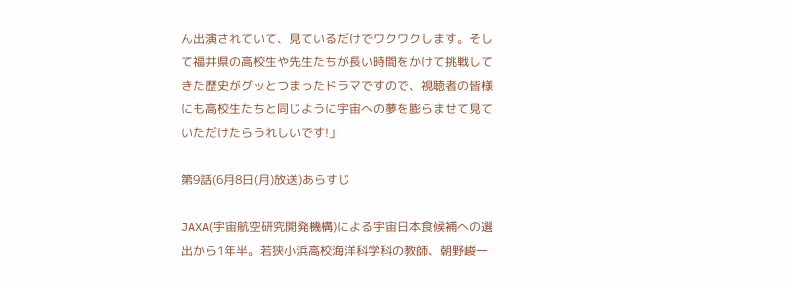ん出演されていて、見ているだけでワクワクします。そして福井県の高校生や先生たちが長い時間をかけて挑戦してきた歴史がグッとつまったドラマですので、視聴者の皆様にも高校生たちと同じように宇宙への夢を膨らませて見ていただけたらうれしいです!」

第9話(6月8日(月)放送)あらすじ

JAXA(宇宙航空研究開発機構)による宇宙日本食候補への選出から1年半。若狭小浜高校海洋科学科の教師、朝野峻一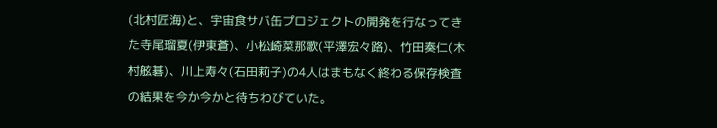(北村匠海)と、宇宙食サバ缶プロジェクトの開発を行なってきた寺尾瑠夏(伊東蒼)、小松崎菜那歌(平澤宏々路)、竹田奏仁(木村舷碁)、川上寿々(石田莉子)の4人はまもなく終わる保存検査の結果を今か今かと待ちわびていた。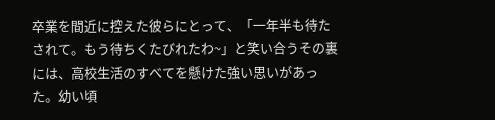卒業を間近に控えた彼らにとって、「一年半も待たされて。もう待ちくたびれたわ~」と笑い合うその裏には、高校生活のすべてを懸けた強い思いがあった。幼い頃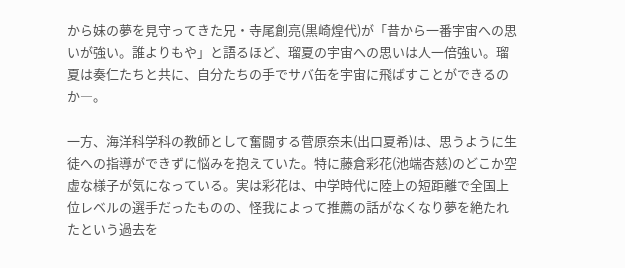から妹の夢を見守ってきた兄・寺尾創亮(黒崎煌代)が「昔から一番宇宙への思いが強い。誰よりもや」と語るほど、瑠夏の宇宙への思いは人一倍強い。瑠夏は奏仁たちと共に、自分たちの手でサバ缶を宇宙に飛ばすことができるのか―。

一方、海洋科学科の教師として奮闘する菅原奈未(出口夏希)は、思うように生徒への指導ができずに悩みを抱えていた。特に藤倉彩花(池端杏慈)のどこか空虚な様子が気になっている。実は彩花は、中学時代に陸上の短距離で全国上位レベルの選手だったものの、怪我によって推薦の話がなくなり夢を絶たれたという過去を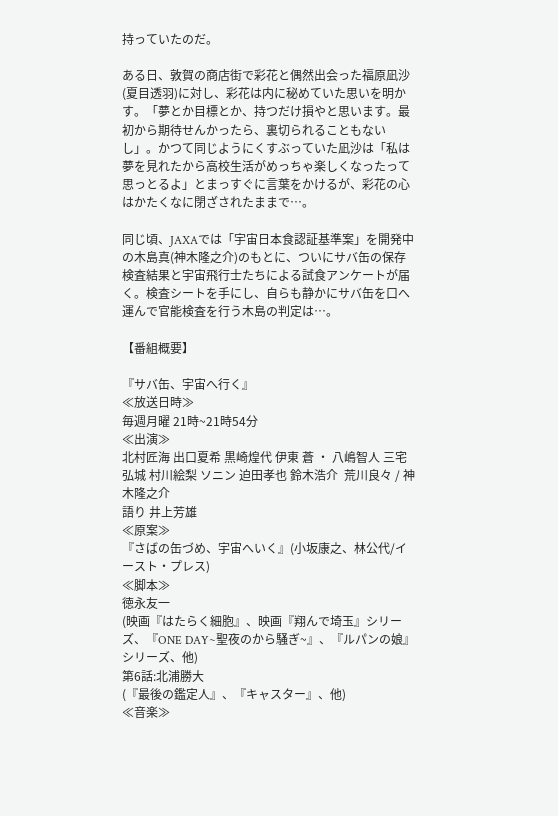持っていたのだ。

ある日、敦賀の商店街で彩花と偶然出会った福原凪沙(夏目透羽)に対し、彩花は内に秘めていた思いを明かす。「夢とか目標とか、持つだけ損やと思います。最初から期待せんかったら、裏切られることもないし」。かつて同じようにくすぶっていた凪沙は「私は夢を見れたから高校生活がめっちゃ楽しくなったって思っとるよ」とまっすぐに言葉をかけるが、彩花の心はかたくなに閉ざされたままで…。

同じ頃、JAXAでは「宇宙日本食認証基準案」を開発中の木島真(神木隆之介)のもとに、ついにサバ缶の保存検査結果と宇宙飛行士たちによる試食アンケートが届く。検査シートを手にし、自らも静かにサバ缶を口へ運んで官能検査を行う木島の判定は…。

【番組概要】

『サバ缶、宇宙へ行く』
≪放送日時≫
毎週月曜 21時~21時54分
≪出演≫
北村匠海 出口夏希 黒崎煌代 伊東 蒼 ・ 八嶋智人 三宅弘城 村川絵梨 ソニン 迫田孝也 鈴木浩介  荒川良々 / 神木隆之介
語り 井上芳雄
≪原案≫
『さばの缶づめ、宇宙へいく』(小坂康之、林公代/イースト・プレス)
≪脚本≫
徳永友一
(映画『はたらく細胞』、映画『翔んで埼玉』シリーズ、『ONE DAY~聖夜のから騒ぎ~』、『ルパンの娘』シリーズ、他)
第6話:北浦勝大
(『最後の鑑定人』、『キャスター』、他)
≪音楽≫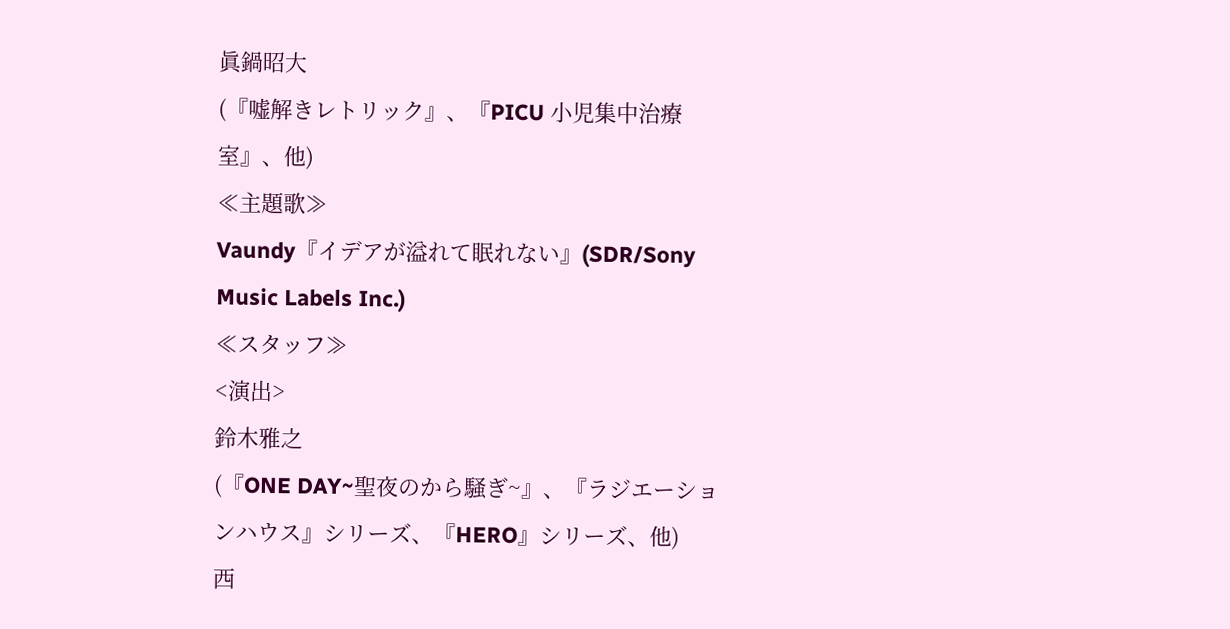眞鍋昭大
(『嘘解きレトリック』、『PICU 小児集中治療室』、他)
≪主題歌≫
Vaundy『イデアが溢れて眠れない』(SDR/Sony Music Labels Inc.)
≪スタッフ≫
<演出>
鈴木雅之
(『ONE DAY~聖夜のから騒ぎ~』、『ラジエーションハウス』シリーズ、『HERO』シリーズ、他)
西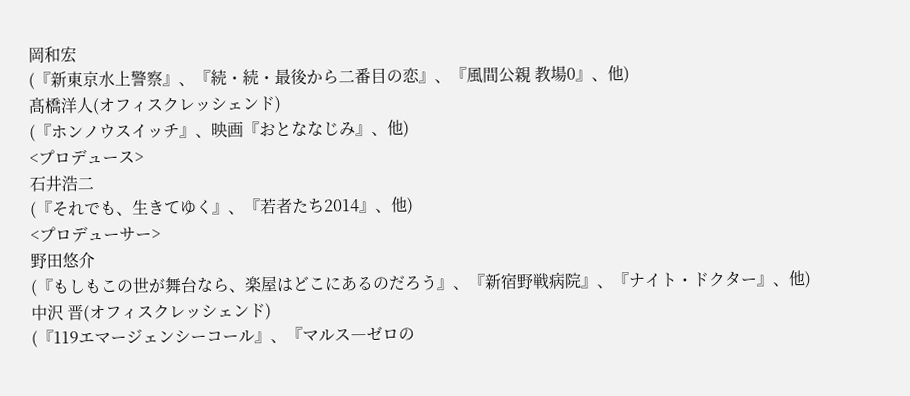岡和宏
(『新東京水上警察』、『続・続・最後から二番目の恋』、『風間公親 教場0』、他)
髙橋洋人(オフィスクレッシェンド)
(『ホンノウスイッチ』、映画『おとななじみ』、他)
<プロデュース>
石井浩二
(『それでも、生きてゆく』、『若者たち2014』、他)
<プロデューサー>
野田悠介
(『もしもこの世が舞台なら、楽屋はどこにあるのだろう』、『新宿野戦病院』、『ナイト・ドクター』、他)
中沢 晋(オフィスクレッシェンド)
(『119エマージェンシーコール』、『マルス―ゼロの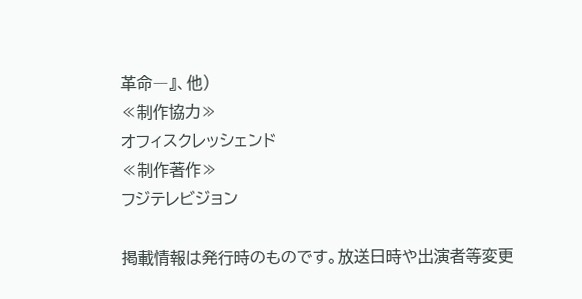革命―』、他)
≪制作協力≫
オフィスクレッシェンド
≪制作著作≫
フジテレビジョン

掲載情報は発行時のものです。放送日時や出演者等変更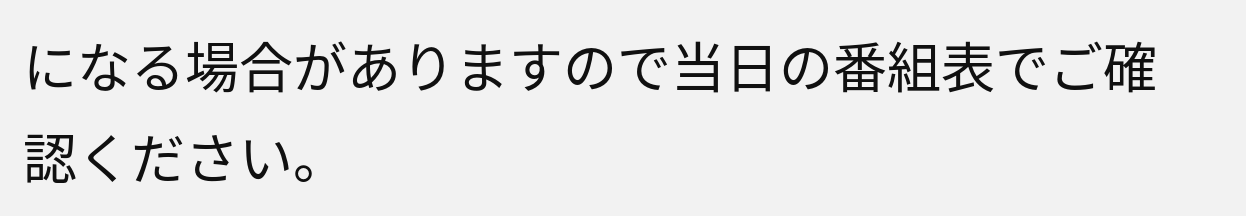になる場合がありますので当日の番組表でご確認ください。